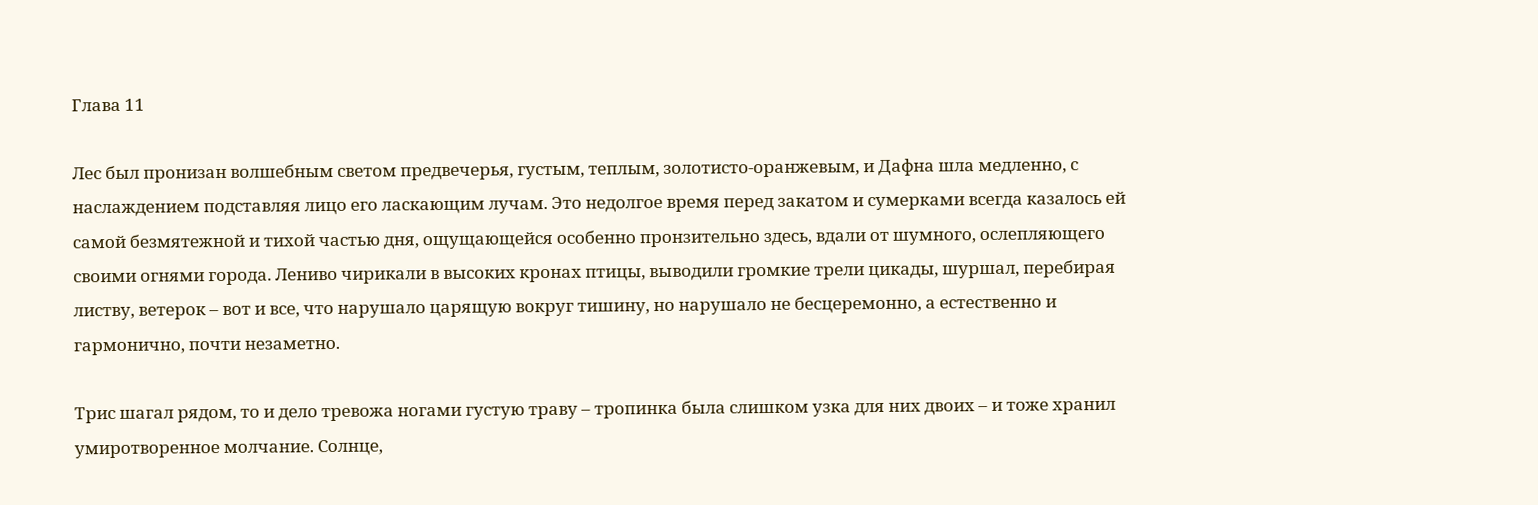Глава 11

Лес был пронизан волшебным светом предвечерья, густым, теплым, золотисто-оранжевым, и Дафна шла медленно, с наслаждением подставляя лицо его ласкающим лучам. Это недолгое время перед закатом и сумерками всегда казалось ей самой безмятежной и тихой частью дня, ощущающейся особенно пронзительно здесь, вдали от шумного, ослепляющего своими огнями города. Лениво чирикали в высоких кронах птицы, выводили громкие трели цикады, шуршал, перебирая листву, ветерок – вот и все, что нарушало царящую вокруг тишину, но нарушало не бесцеремонно, а естественно и гармонично, почти незаметно.

Трис шагал рядом, то и дело тревожа ногами густую траву – тропинка была слишком узка для них двоих – и тоже хранил умиротворенное молчание. Солнце,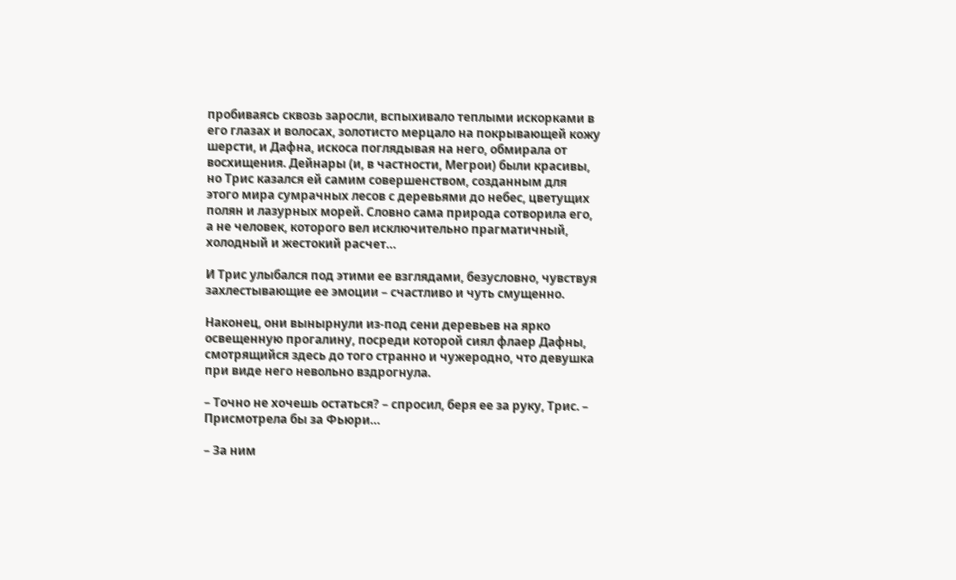пробиваясь сквозь заросли, вспыхивало теплыми искорками в его глазах и волосах, золотисто мерцало на покрывающей кожу шерсти, и Дафна, искоса поглядывая на него, обмирала от восхищения. Дейнары (и, в частности, Мегрои) были красивы, но Трис казался ей самим совершенством, созданным для этого мира сумрачных лесов с деревьями до небес, цветущих полян и лазурных морей. Словно сама природа сотворила его, а не человек, которого вел исключительно прагматичный, холодный и жестокий расчет…

И Трис улыбался под этими ее взглядами, безусловно, чувствуя захлестывающие ее эмоции – счастливо и чуть смущенно.

Наконец, они вынырнули из-под сени деревьев на ярко освещенную прогалину, посреди которой сиял флаер Дафны, смотрящийся здесь до того странно и чужеродно, что девушка при виде него невольно вздрогнула.

– Точно не хочешь остаться? – спросил, беря ее за руку, Трис. – Присмотрела бы за Фьюри…

– За ним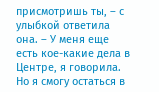присмотришь ты, – с улыбкой ответила она. – У меня еще есть кое-какие дела в Центре, я говорила. Но я смогу остаться в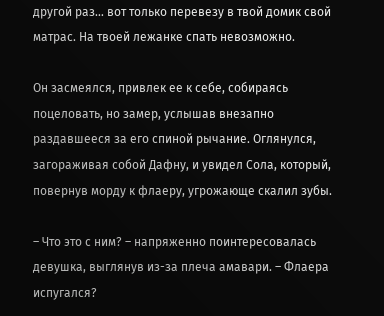другой раз… вот только перевезу в твой домик свой матрас. На твоей лежанке спать невозможно.

Он засмеялся, привлек ее к себе, собираясь поцеловать, но замер, услышав внезапно раздавшееся за его спиной рычание. Оглянулся, загораживая собой Дафну, и увидел Сола, который, повернув морду к флаеру, угрожающе скалил зубы.

– Что это с ним? – напряженно поинтересовалась девушка, выглянув из-за плеча амавари. – Флаера испугался?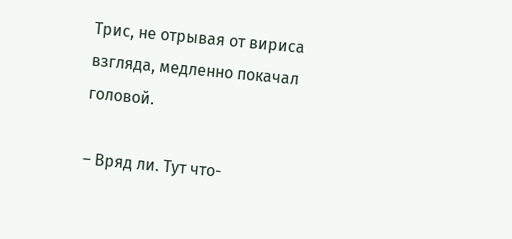Трис, не отрывая от вириса взгляда, медленно покачал головой.

– Вряд ли. Тут что-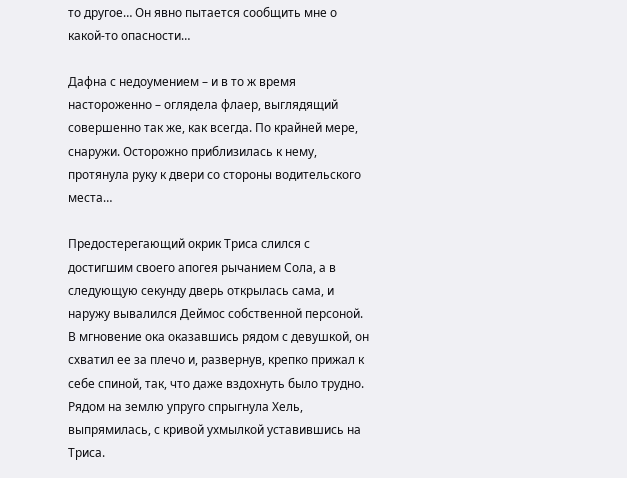то другое… Он явно пытается сообщить мне о какой-то опасности…

Дафна с недоумением – и в то ж время настороженно – оглядела флаер, выглядящий совершенно так же, как всегда. По крайней мере, снаружи. Осторожно приблизилась к нему, протянула руку к двери со стороны водительского места…

Предостерегающий окрик Триса слился с достигшим своего апогея рычанием Сола, а в следующую секунду дверь открылась сама, и наружу вывалился Деймос собственной персоной. В мгновение ока оказавшись рядом с девушкой, он схватил ее за плечо и, развернув, крепко прижал к себе спиной, так, что даже вздохнуть было трудно. Рядом на землю упруго спрыгнула Хель, выпрямилась, с кривой ухмылкой уставившись на Триса.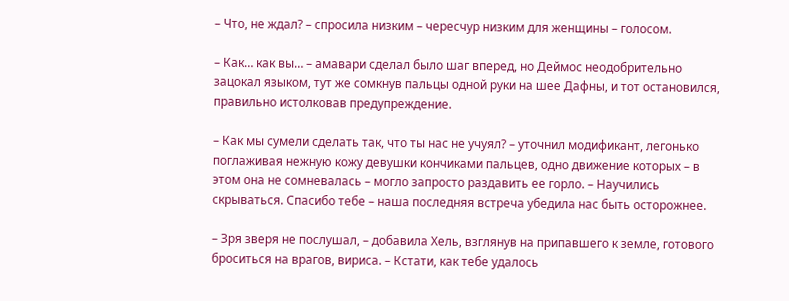– Что, не ждал? – спросила низким – чересчур низким для женщины – голосом.

– Как… как вы… – амавари сделал было шаг вперед, но Деймос неодобрительно зацокал языком, тут же сомкнув пальцы одной руки на шее Дафны, и тот остановился, правильно истолковав предупреждение.

– Как мы сумели сделать так, что ты нас не учуял? – уточнил модификант, легонько поглаживая нежную кожу девушки кончиками пальцев, одно движение которых – в этом она не сомневалась – могло запросто раздавить ее горло. – Научились скрываться. Спасибо тебе – наша последняя встреча убедила нас быть осторожнее.

– Зря зверя не послушал, – добавила Хель, взглянув на припавшего к земле, готового броситься на врагов, вириса. – Кстати, как тебе удалось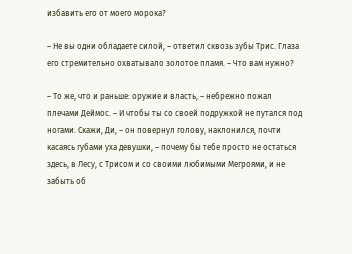избавить его от моего морока?

– Не вы одни обладаете силой, – ответил сквозь зубы Трис. Глаза его стремительно охватывало золотое пламя. – Что вам нужно?

– То же, что и раньше: оружие и власть, – небрежно пожал плечами Деймос. – И чтобы ты со своей подружкой не путался под ногами. Скажи, Ди, – он повернул голову, наклонился, почти касаясь губами уха девушки, – почему бы тебе просто не остаться здесь, в Лесу, с Трисом и со своими любимыми Мегроями, и не забыть об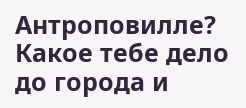Антроповилле? Какое тебе дело до города и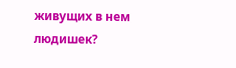живущих в нем людишек?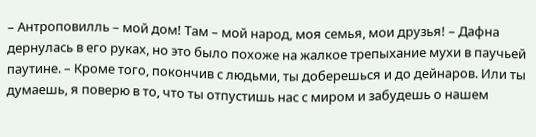– Антроповилль – мой дом! Там – мой народ, моя семья, мои друзья! – Дафна дернулась в его руках, но это было похоже на жалкое трепыхание мухи в паучьей паутине. – Кроме того, покончив с людьми, ты доберешься и до дейнаров. Или ты думаешь, я поверю в то, что ты отпустишь нас с миром и забудешь о нашем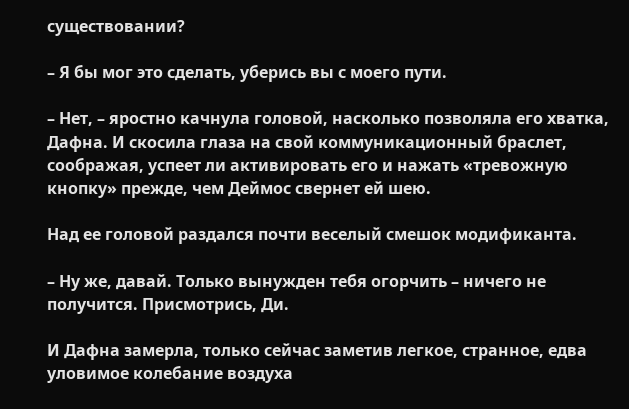существовании?

– Я бы мог это сделать, уберись вы с моего пути.

– Нет, – яростно качнула головой, насколько позволяла его хватка, Дафна. И скосила глаза на свой коммуникационный браслет, соображая, успеет ли активировать его и нажать «тревожную кнопку» прежде, чем Деймос свернет ей шею.

Над ее головой раздался почти веселый смешок модификанта.

– Ну же, давай. Только вынужден тебя огорчить – ничего не получится. Присмотрись, Ди.

И Дафна замерла, только сейчас заметив легкое, странное, едва уловимое колебание воздуха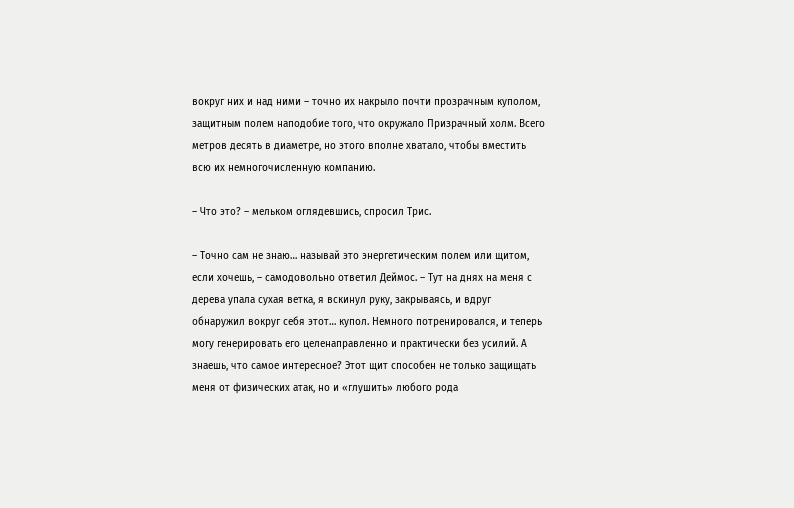вокруг них и над ними – точно их накрыло почти прозрачным куполом, защитным полем наподобие того, что окружало Призрачный холм. Всего метров десять в диаметре, но этого вполне хватало, чтобы вместить всю их немногочисленную компанию.

– Что это? – мельком оглядевшись, спросил Трис.

– Точно сам не знаю… называй это энергетическим полем или щитом, если хочешь, – самодовольно ответил Деймос. – Тут на днях на меня с дерева упала сухая ветка, я вскинул руку, закрываясь, и вдруг обнаружил вокруг себя этот… купол. Немного потренировался, и теперь могу генерировать его целенаправленно и практически без усилий. А знаешь, что самое интересное? Этот щит способен не только защищать меня от физических атак, но и «глушить» любого рода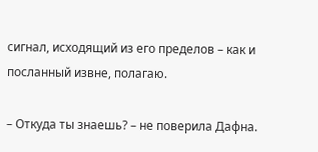сигнал, исходящий из его пределов – как и посланный извне, полагаю.

– Откуда ты знаешь? – не поверила Дафна.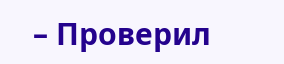– Проверил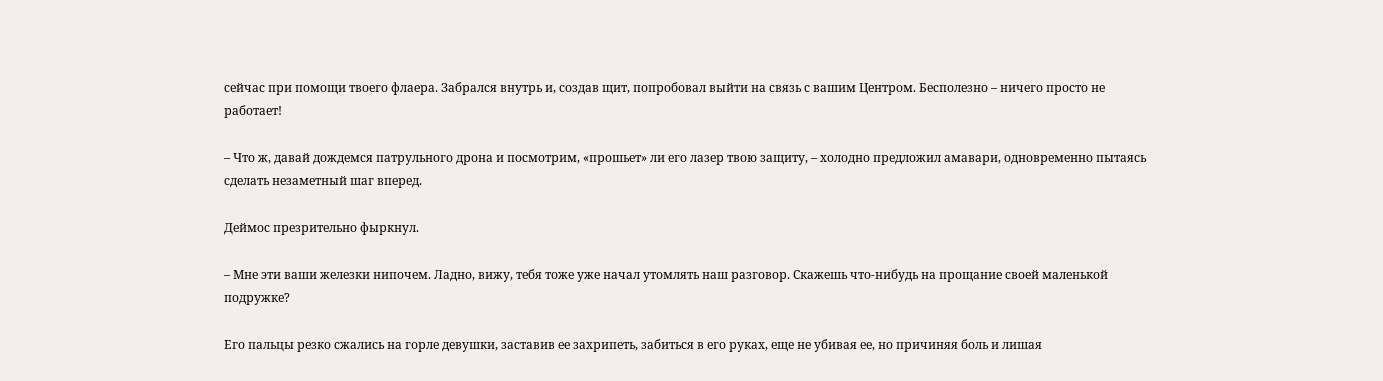сейчас при помощи твоего флаера. Забрался внутрь и, создав щит, попробовал выйти на связь с вашим Центром. Бесполезно – ничего просто не работает!

– Что ж, давай дождемся патрульного дрона и посмотрим, «прошьет» ли его лазер твою защиту, – холодно предложил амавари, одновременно пытаясь сделать незаметный шаг вперед.

Деймос презрительно фыркнул.

– Мне эти ваши железки нипочем. Ладно, вижу, тебя тоже уже начал утомлять наш разговор. Скажешь что-нибудь на прощание своей маленькой подружке?

Его пальцы резко сжались на горле девушки, заставив ее захрипеть, забиться в его руках, еще не убивая ее, но причиняя боль и лишая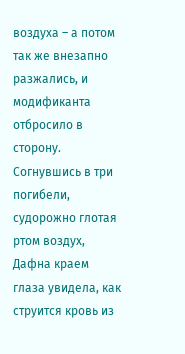воздуха – а потом так же внезапно разжались, и модификанта отбросило в сторону. Согнувшись в три погибели, судорожно глотая ртом воздух, Дафна краем глаза увидела, как струится кровь из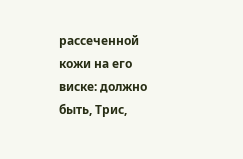рассеченной кожи на его виске: должно быть, Трис,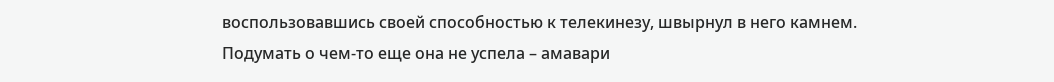воспользовавшись своей способностью к телекинезу, швырнул в него камнем. Подумать о чем-то еще она не успела – амавари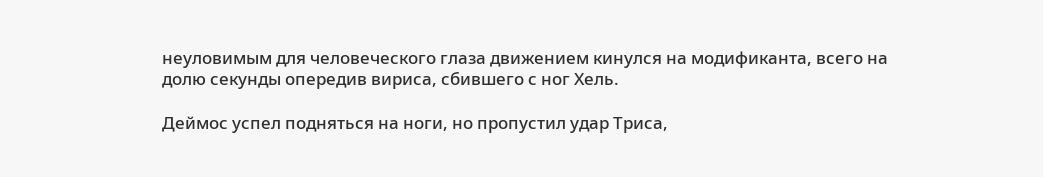неуловимым для человеческого глаза движением кинулся на модификанта, всего на долю секунды опередив вириса, сбившего с ног Хель.

Деймос успел подняться на ноги, но пропустил удар Триса,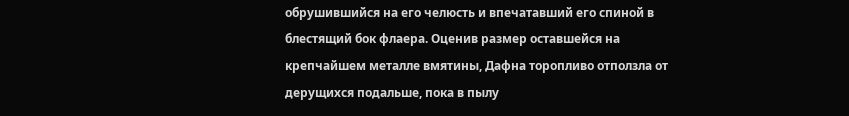обрушившийся на его челюсть и впечатавший его спиной в блестящий бок флаера. Оценив размер оставшейся на крепчайшем металле вмятины, Дафна торопливо отползла от дерущихся подальше, пока в пылу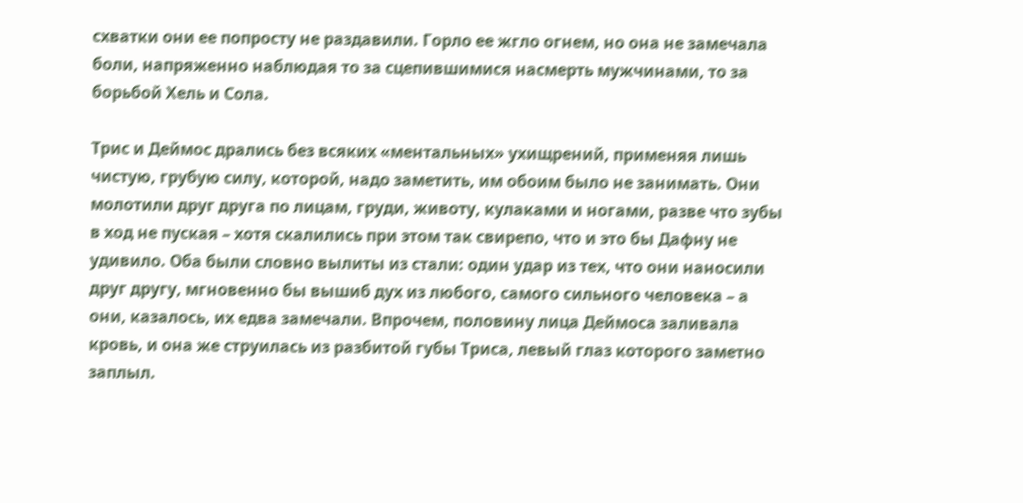схватки они ее попросту не раздавили. Горло ее жгло огнем, но она не замечала боли, напряженно наблюдая то за сцепившимися насмерть мужчинами, то за борьбой Хель и Сола.

Трис и Деймос дрались без всяких «ментальных» ухищрений, применяя лишь чистую, грубую силу, которой, надо заметить, им обоим было не занимать. Они молотили друг друга по лицам, груди, животу, кулаками и ногами, разве что зубы в ход не пуская – хотя скалились при этом так свирепо, что и это бы Дафну не удивило. Оба были словно вылиты из стали: один удар из тех, что они наносили друг другу, мгновенно бы вышиб дух из любого, самого сильного человека – а они, казалось, их едва замечали. Впрочем, половину лица Деймоса заливала кровь, и она же струилась из разбитой губы Триса, левый глаз которого заметно заплыл.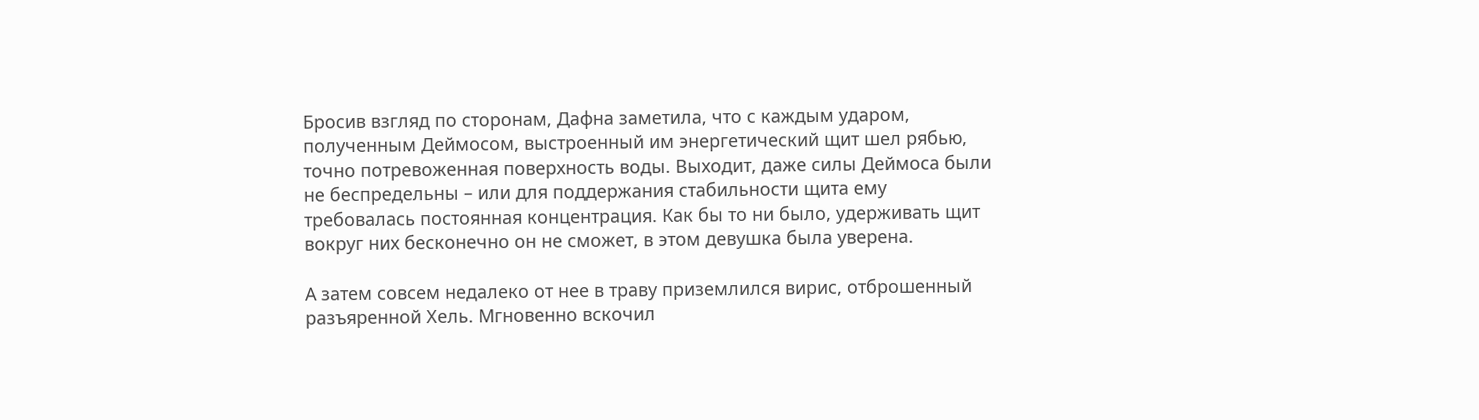Бросив взгляд по сторонам, Дафна заметила, что с каждым ударом, полученным Деймосом, выстроенный им энергетический щит шел рябью, точно потревоженная поверхность воды. Выходит, даже силы Деймоса были не беспредельны – или для поддержания стабильности щита ему требовалась постоянная концентрация. Как бы то ни было, удерживать щит вокруг них бесконечно он не сможет, в этом девушка была уверена.

А затем совсем недалеко от нее в траву приземлился вирис, отброшенный разъяренной Хель. Мгновенно вскочил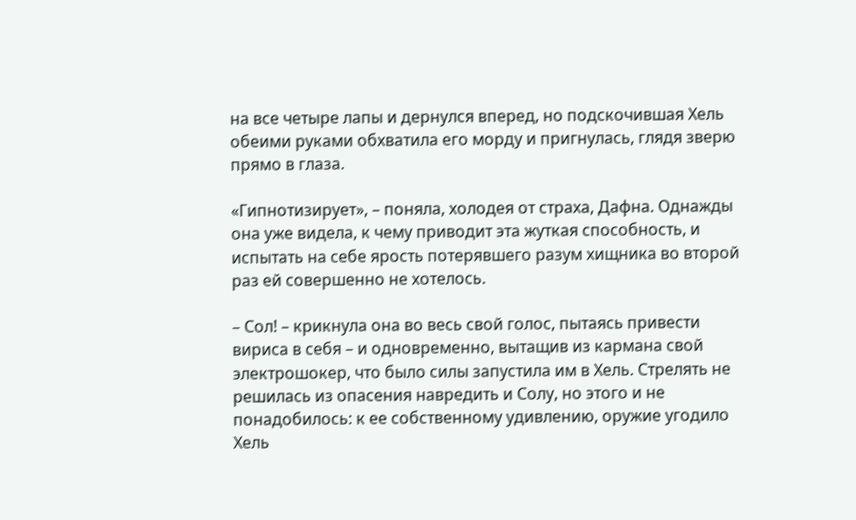на все четыре лапы и дернулся вперед, но подскочившая Хель обеими руками обхватила его морду и пригнулась, глядя зверю прямо в глаза.

«Гипнотизирует», – поняла, холодея от страха, Дафна. Однажды она уже видела, к чему приводит эта жуткая способность, и испытать на себе ярость потерявшего разум хищника во второй раз ей совершенно не хотелось.

– Сол! – крикнула она во весь свой голос, пытаясь привести вириса в себя – и одновременно, вытащив из кармана свой электрошокер, что было силы запустила им в Хель. Стрелять не решилась из опасения навредить и Солу, но этого и не понадобилось: к ее собственному удивлению, оружие угодило Хель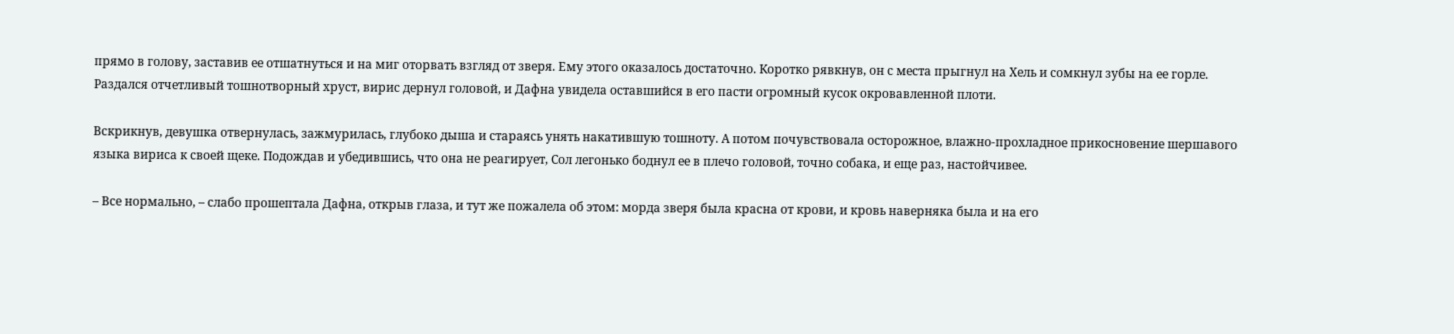прямо в голову, заставив ее отшатнуться и на миг оторвать взгляд от зверя. Ему этого оказалось достаточно. Коротко рявкнув, он с места прыгнул на Хель и сомкнул зубы на ее горле. Раздался отчетливый тошнотворный хруст, вирис дернул головой, и Дафна увидела оставшийся в его пасти огромный кусок окровавленной плоти.

Вскрикнув, девушка отвернулась, зажмурилась, глубоко дыша и стараясь унять накатившую тошноту. А потом почувствовала осторожное, влажно-прохладное прикосновение шершавого языка вириса к своей щеке. Подождав и убедившись, что она не реагирует, Сол легонько боднул ее в плечо головой, точно собака, и еще раз, настойчивее.

– Все нормально, – слабо прошептала Дафна, открыв глаза, и тут же пожалела об этом: морда зверя была красна от крови, и кровь наверняка была и на его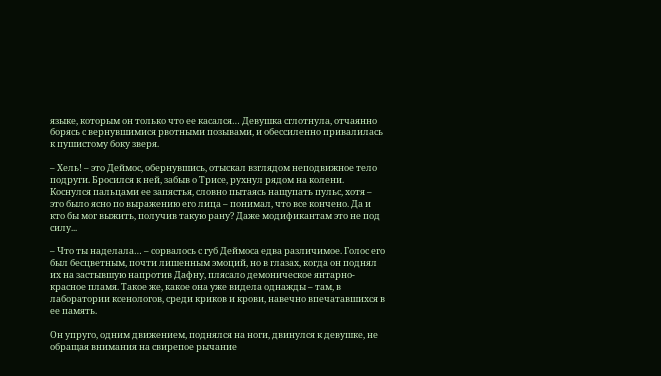языке, которым он только что ее касался… Девушка сглотнула, отчаянно борясь с вернувшимися рвотными позывами, и обессиленно привалилась к пушистому боку зверя.

– Хель! – это Деймос, обернувшись, отыскал взглядом неподвижное тело подруги. Бросился к ней, забыв о Трисе, рухнул рядом на колени. Коснулся пальцами ее запястья, словно пытаясь нащупать пульс, хотя – это было ясно по выражению его лица – понимал, что все кончено. Да и кто бы мог выжить, получив такую рану? Даже модификантам это не под силу...

– Что ты наделала… – сорвалось с губ Деймоса едва различимое. Голос его был бесцветным, почти лишенным эмоций, но в глазах, когда он поднял их на застывшую напротив Дафну, плясало демоническое янтарно-красное пламя. Такое же, какое она уже видела однажды – там, в лаборатории ксенологов, среди криков и крови, навечно впечатавшихся в ее память.

Он упруго, одним движением, поднялся на ноги, двинулся к девушке, не обращая внимания на свирепое рычание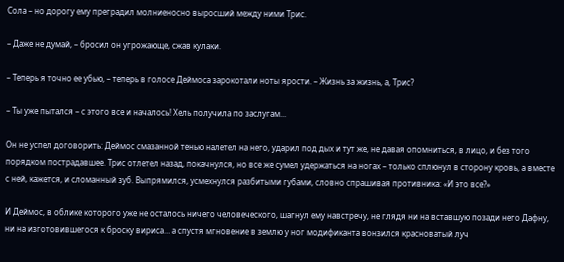Сола – но дорогу ему преградил молниеносно выросший между ними Трис.

– Даже не думай, – бросил он угрожающе, сжав кулаки.

– Теперь я точно ее убью, – теперь в голосе Деймоса зарокотали ноты ярости. – Жизнь за жизнь, а, Трис?

– Ты уже пытался – с этого все и началось! Хель получила по заслугам...

Он не успел договорить: Деймос смазанной тенью налетел на него, ударил под дых и тут же, не давая опомниться, в лицо, и без того порядком пострадавшее. Трис отлетел назад, покачнулся, но все же сумел удержаться на ногах – только сплюнул в сторону кровь, а вместе с ней, кажется, и сломанный зуб. Выпрямился, усмехнулся разбитыми губами, словно спрашивая противника: «И это все?»

И Деймос, в облике которого уже не осталось ничего человеческого, шагнул ему навстречу, не глядя ни на вставшую позади него Дафну, ни на изготовившегося к броску вириса… а спустя мгновение в землю у ног модификанта вонзился красноватый луч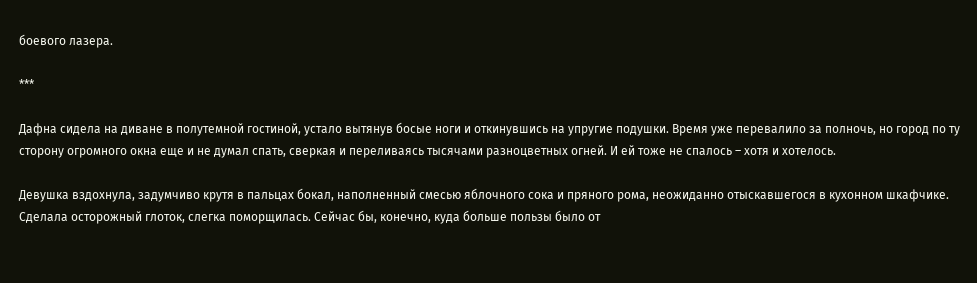боевого лазера.

***

Дафна сидела на диване в полутемной гостиной, устало вытянув босые ноги и откинувшись на упругие подушки. Время уже перевалило за полночь, но город по ту сторону огромного окна еще и не думал спать, сверкая и переливаясь тысячами разноцветных огней. И ей тоже не спалось – хотя и хотелось.

Девушка вздохнула, задумчиво крутя в пальцах бокал, наполненный смесью яблочного сока и пряного рома, неожиданно отыскавшегося в кухонном шкафчике. Сделала осторожный глоток, слегка поморщилась. Сейчас бы, конечно, куда больше пользы было от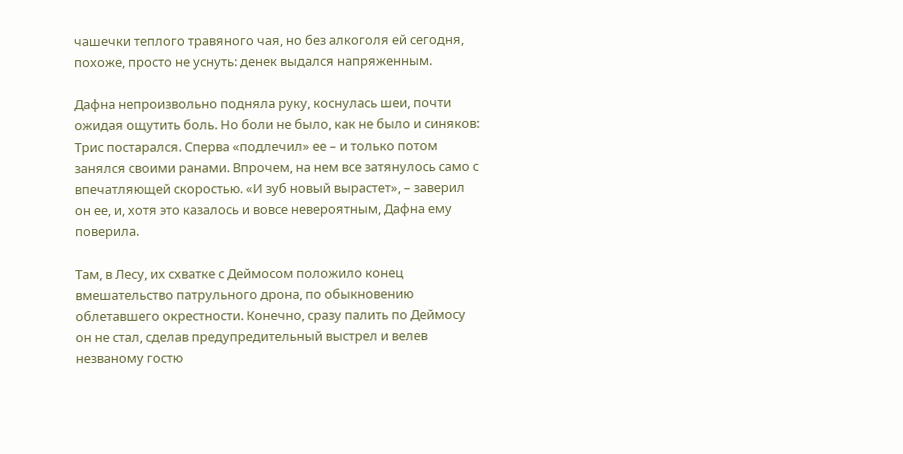чашечки теплого травяного чая, но без алкоголя ей сегодня, похоже, просто не уснуть: денек выдался напряженным.

Дафна непроизвольно подняла руку, коснулась шеи, почти ожидая ощутить боль. Но боли не было, как не было и синяков: Трис постарался. Сперва «подлечил» ее – и только потом занялся своими ранами. Впрочем, на нем все затянулось само с впечатляющей скоростью. «И зуб новый вырастет», – заверил он ее, и, хотя это казалось и вовсе невероятным, Дафна ему поверила.

Там, в Лесу, их схватке с Деймосом положило конец вмешательство патрульного дрона, по обыкновению облетавшего окрестности. Конечно, сразу палить по Деймосу он не стал, сделав предупредительный выстрел и велев незваному гостю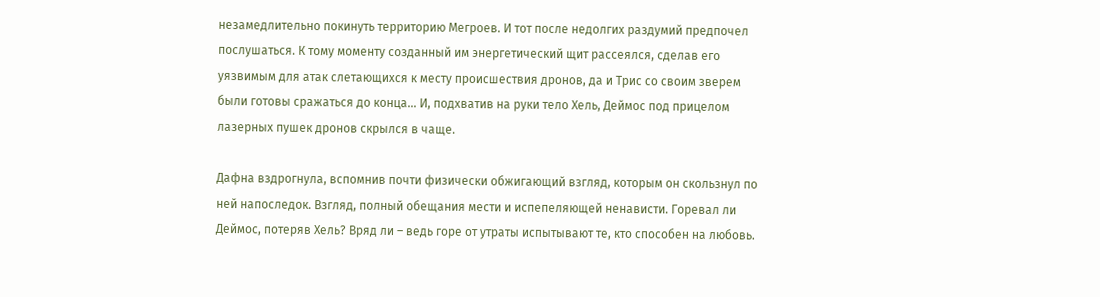незамедлительно покинуть территорию Мегроев. И тот после недолгих раздумий предпочел послушаться. К тому моменту созданный им энергетический щит рассеялся, сделав его уязвимым для атак слетающихся к месту происшествия дронов, да и Трис со своим зверем были готовы сражаться до конца… И, подхватив на руки тело Хель, Деймос под прицелом лазерных пушек дронов скрылся в чаще.

Дафна вздрогнула, вспомнив почти физически обжигающий взгляд, которым он скользнул по ней напоследок. Взгляд, полный обещания мести и испепеляющей ненависти. Горевал ли Деймос, потеряв Хель? Вряд ли – ведь горе от утраты испытывают те, кто способен на любовь.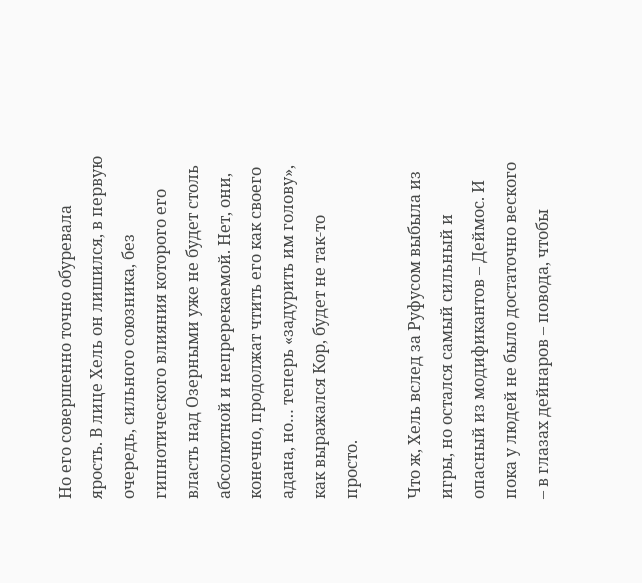Но его совершенно точно обуревала ярость. В лице Хель он лишился, в первую очередь, сильного союзника, без гипнотического влияния которого его власть над Озерными уже не будет столь абсолютной и непререкаемой. Нет, они, конечно, продолжат чтить его как своего адана, но… теперь «задурить им голову», как выражался Кор, будет не так-то просто.

Что ж, Хель вслед за Руфусом выбыла из игры, но остался самый сильный и опасный из модификантов – Деймос. И пока у людей не было достаточно веского – в глазах дейнаров – повода, чтобы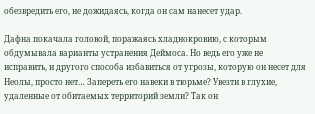обезвредить его, не дожидаясь, когда он сам нанесет удар.

Дафна покачала головой, поражаясь хладнокровию, с которым обдумывала варианты устранения Деймоса. Но ведь его уже не исправить, и другого способа избавиться от угрозы, которую он несет для Неолы, просто нет… Запереть его навеки в тюрьме? Увезти в глухие, удаленные от обитаемых территорий земли? Так он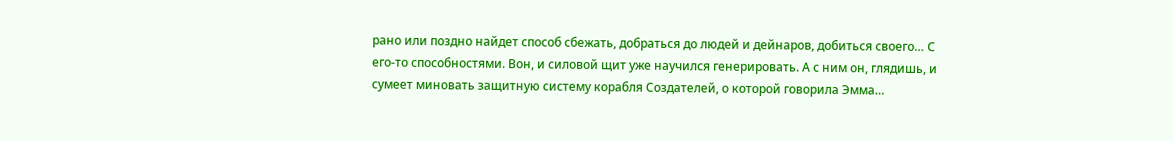рано или поздно найдет способ сбежать, добраться до людей и дейнаров, добиться своего… С его-то способностями. Вон, и силовой щит уже научился генерировать. А с ним он, глядишь, и сумеет миновать защитную систему корабля Создателей, о которой говорила Эмма…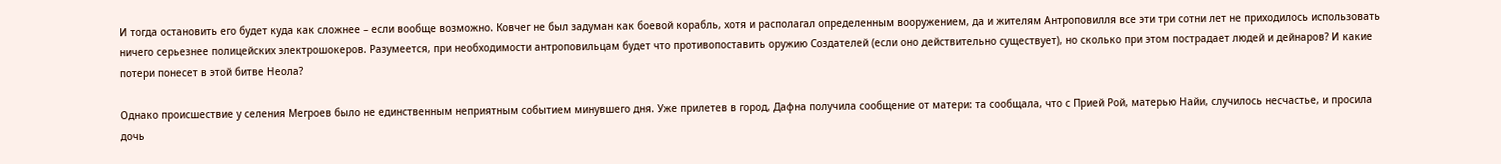И тогда остановить его будет куда как сложнее – если вообще возможно. Ковчег не был задуман как боевой корабль, хотя и располагал определенным вооружением, да и жителям Антроповилля все эти три сотни лет не приходилось использовать ничего серьезнее полицейских электрошокеров. Разумеется, при необходимости антроповильцам будет что противопоставить оружию Создателей (если оно действительно существует), но сколько при этом пострадает людей и дейнаров? И какие потери понесет в этой битве Неола?

Однако происшествие у селения Мегроев было не единственным неприятным событием минувшего дня. Уже прилетев в город, Дафна получила сообщение от матери: та сообщала, что с Прией Рой, матерью Найи, случилось несчастье, и просила дочь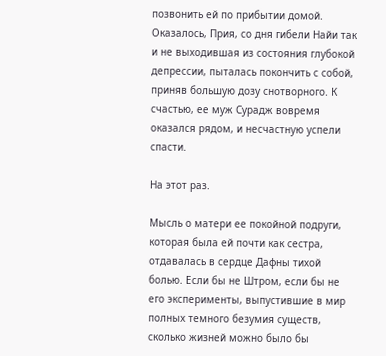позвонить ей по прибытии домой. Оказалось, Прия, со дня гибели Найи так и не выходившая из состояния глубокой депрессии, пыталась покончить с собой, приняв большую дозу снотворного. К счастью, ее муж Сурадж вовремя оказался рядом, и несчастную успели спасти.

На этот раз.

Мысль о матери ее покойной подруги, которая была ей почти как сестра, отдавалась в сердце Дафны тихой болью. Если бы не Штром, если бы не его эксперименты, выпустившие в мир полных темного безумия существ, сколько жизней можно было бы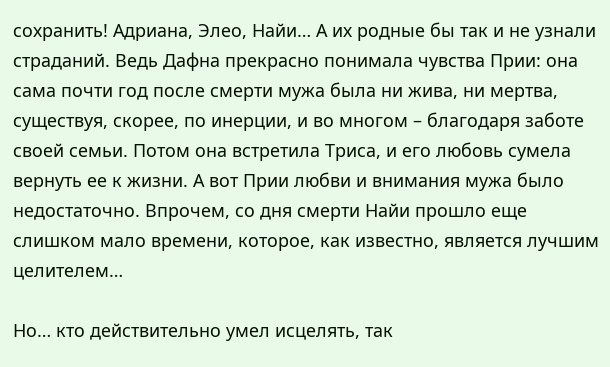сохранить! Адриана, Элео, Найи… А их родные бы так и не узнали страданий. Ведь Дафна прекрасно понимала чувства Прии: она сама почти год после смерти мужа была ни жива, ни мертва, существуя, скорее, по инерции, и во многом – благодаря заботе своей семьи. Потом она встретила Триса, и его любовь сумела вернуть ее к жизни. А вот Прии любви и внимания мужа было недостаточно. Впрочем, со дня смерти Найи прошло еще слишком мало времени, которое, как известно, является лучшим целителем…

Но… кто действительно умел исцелять, так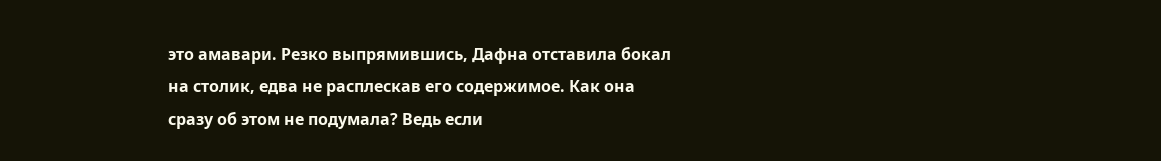это амавари. Резко выпрямившись, Дафна отставила бокал на столик, едва не расплескав его содержимое. Как она сразу об этом не подумала? Ведь если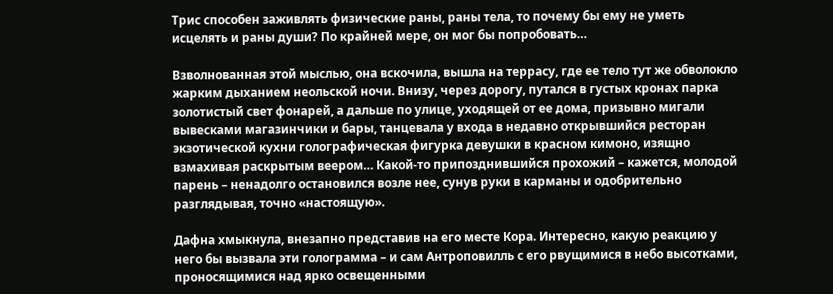Трис способен заживлять физические раны, раны тела, то почему бы ему не уметь исцелять и раны души? По крайней мере, он мог бы попробовать…

Взволнованная этой мыслью, она вскочила, вышла на террасу, где ее тело тут же обволокло жарким дыханием неольской ночи. Внизу, через дорогу, путался в густых кронах парка золотистый свет фонарей, а дальше по улице, уходящей от ее дома, призывно мигали вывесками магазинчики и бары, танцевала у входа в недавно открывшийся ресторан экзотической кухни голографическая фигурка девушки в красном кимоно, изящно взмахивая раскрытым веером… Какой-то припозднившийся прохожий – кажется, молодой парень – ненадолго остановился возле нее, сунув руки в карманы и одобрительно разглядывая, точно «настоящую».

Дафна хмыкнула, внезапно представив на его месте Кора. Интересно, какую реакцию у него бы вызвала эти голограмма – и сам Антроповилль с его рвущимися в небо высотками, проносящимися над ярко освещенными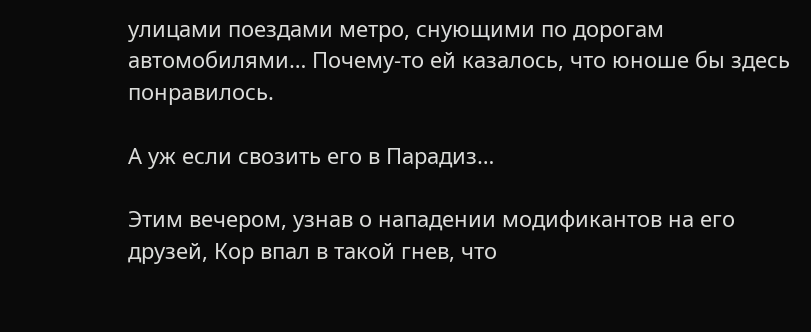улицами поездами метро, снующими по дорогам автомобилями… Почему-то ей казалось, что юноше бы здесь понравилось.

А уж если свозить его в Парадиз…

Этим вечером, узнав о нападении модификантов на его друзей, Кор впал в такой гнев, что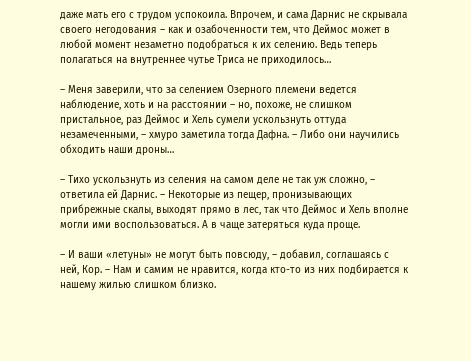даже мать его с трудом успокоила. Впрочем, и сама Дарнис не скрывала своего негодования – как и озабоченности тем, что Деймос может в любой момент незаметно подобраться к их селению. Ведь теперь полагаться на внутреннее чутье Триса не приходилось…

– Меня заверили, что за селением Озерного племени ведется наблюдение, хоть и на расстоянии – но, похоже, не слишком пристальное, раз Деймос и Хель сумели ускользнуть оттуда незамеченными, – хмуро заметила тогда Дафна. – Либо они научились обходить наши дроны…

– Тихо ускользнуть из селения на самом деле не так уж сложно, – ответила ей Дарнис. – Некоторые из пещер, пронизывающих прибрежные скалы, выходят прямо в лес, так что Деймос и Хель вполне могли ими воспользоваться. А в чаще затеряться куда проще.

– И ваши «летуны» не могут быть повсюду, – добавил, соглашаясь с ней, Кор. – Нам и самим не нравится, когда кто-то из них подбирается к нашему жилью слишком близко.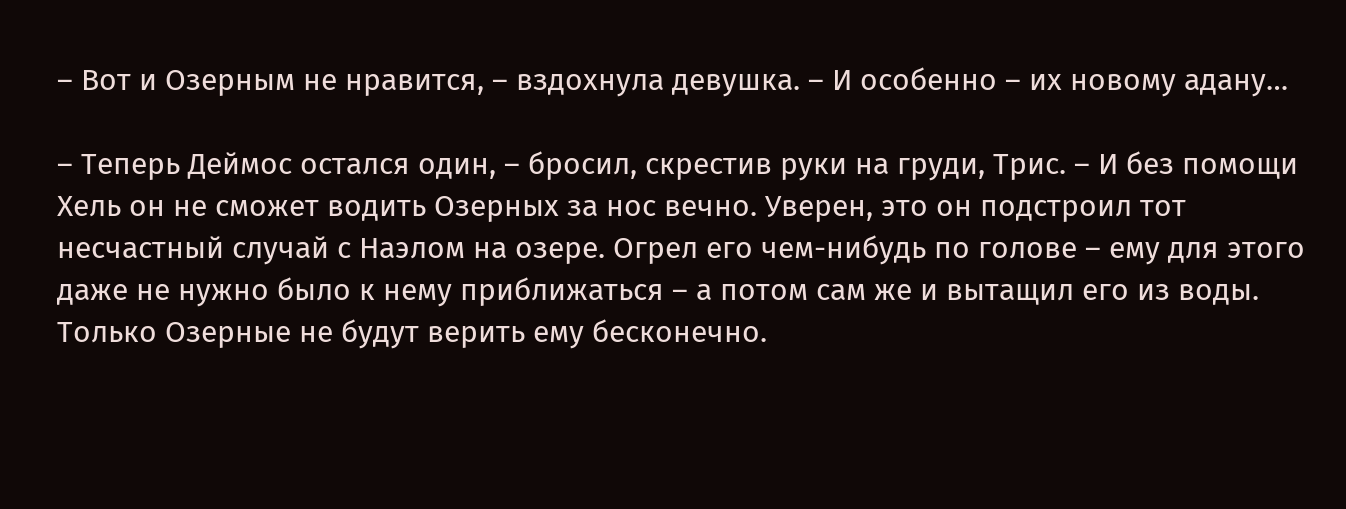– Вот и Озерным не нравится, – вздохнула девушка. – И особенно – их новому адану…

– Теперь Деймос остался один, – бросил, скрестив руки на груди, Трис. – И без помощи Хель он не сможет водить Озерных за нос вечно. Уверен, это он подстроил тот несчастный случай с Наэлом на озере. Огрел его чем-нибудь по голове – ему для этого даже не нужно было к нему приближаться – а потом сам же и вытащил его из воды. Только Озерные не будут верить ему бесконечно.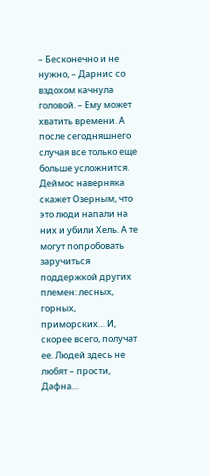– Бесконечно и не нужно, – Дарнис со вздохом качнула головой. – Ему может хватить времени. А после сегодняшнего случая все только еще больше усложнится. Деймос наверняка скажет Озерным, что это люди напали на них и убили Хель. А те могут попробовать заручиться поддержкой других племен: лесных, горных, приморских… И, скорее всего, получат ее. Людей здесь не любят – прости, Дафна…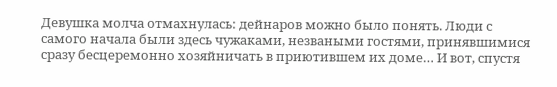Девушка молча отмахнулась: дейнаров можно было понять. Люди с самого начала были здесь чужаками, незваными гостями, принявшимися сразу бесцеремонно хозяйничать в приютившем их доме… И вот, спустя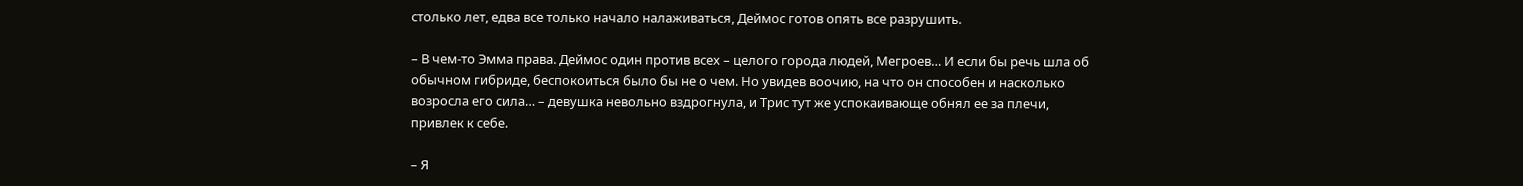столько лет, едва все только начало налаживаться, Деймос готов опять все разрушить.

– В чем-то Эмма права. Деймос один против всех – целого города людей, Мегроев… И если бы речь шла об обычном гибриде, беспокоиться было бы не о чем. Но увидев воочию, на что он способен и насколько возросла его сила… – девушка невольно вздрогнула, и Трис тут же успокаивающе обнял ее за плечи, привлек к себе.

– Я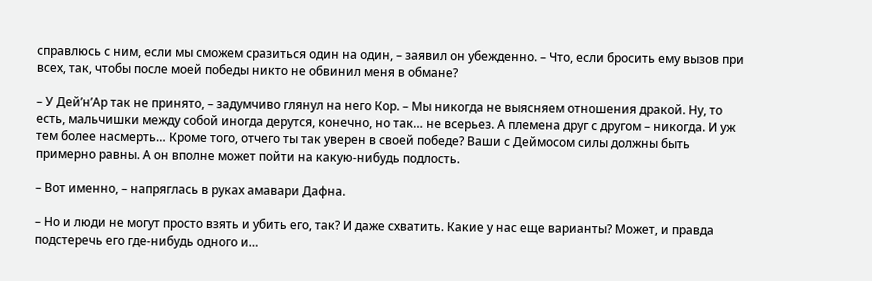справлюсь с ним, если мы сможем сразиться один на один, – заявил он убежденно. – Что, если бросить ему вызов при всех, так, чтобы после моей победы никто не обвинил меня в обмане?

– У Дей’н’Ар так не принято, – задумчиво глянул на него Кор. – Мы никогда не выясняем отношения дракой. Ну, то есть, мальчишки между собой иногда дерутся, конечно, но так… не всерьез. А племена друг с другом – никогда. И уж тем более насмерть… Кроме того, отчего ты так уверен в своей победе? Ваши с Деймосом силы должны быть примерно равны. А он вполне может пойти на какую-нибудь подлость.

– Вот именно, – напряглась в руках амавари Дафна.

– Но и люди не могут просто взять и убить его, так? И даже схватить. Какие у нас еще варианты? Может, и правда подстеречь его где-нибудь одного и…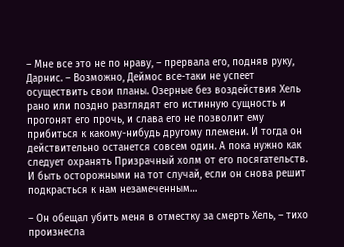– Мне все это не по нраву, – прервала его, подняв руку, Дарнис. – Возможно, Деймос все-таки не успеет осуществить свои планы. Озерные без воздействия Хель рано или поздно разглядят его истинную сущность и прогонят его прочь, и слава его не позволит ему прибиться к какому-нибудь другому племени. И тогда он действительно останется совсем один. А пока нужно как следует охранять Призрачный холм от его посягательств. И быть осторожными на тот случай, если он снова решит подкрасться к нам незамеченным…

– Он обещал убить меня в отместку за смерть Хель, – тихо произнесла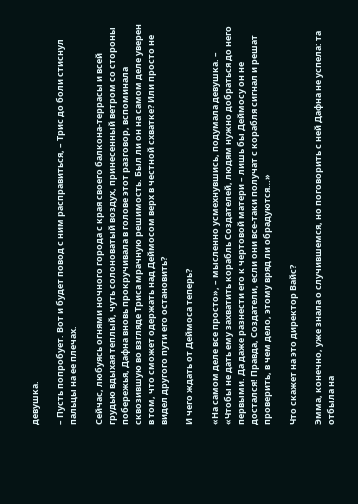девушка.

– Пусть попробует. Вот и будет повод с ним расправиться, – Трис до боли стиснул пальцы на ее плечах.

Сейчас, любуясь огнями ночного города с края своего балкона-террасы и всей грудью вдыхая теплый, чуть солоноватый воздух, принесенный ветром со стороны побережья, Дафна вновь прокручивала в голове этот разговор, вспоминала сквозившую во взгляде Триса мрачную решимость. Был ли он на самом деле уверен в том, что сможет одержать над Деймосом верх в честной схватке? Или просто не видел другого пути его остановить?

И чего ждать от Деймоса теперь?

«На самом деле все просто», – мысленно усмехнувшись, подумала девушка. – «Чтобы не дать ему захватить корабль Создателей, людям нужно добраться до него первыми. Да даже разнести его к чертовой матери – лишь бы Деймосу он не достался! Правда, Создатели, если они все-таки получат с корабля сигнал и решат проверить, в чем дело, этому вряд ли обрадуются…»

Что скажет на это директор Вайс?

Эмма, конечно, уже знала о случившемся, но поговорить с ней Дафна не успела: та отбыла на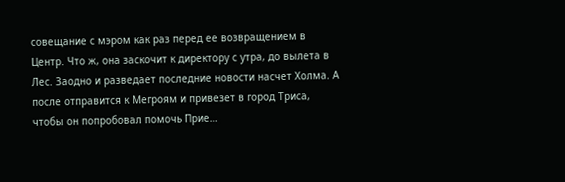совещание с мэром как раз перед ее возвращением в Центр. Что ж, она заскочит к директору с утра, до вылета в Лес. Заодно и разведает последние новости насчет Холма. А после отправится к Мегроям и привезет в город Триса, чтобы он попробовал помочь Прие…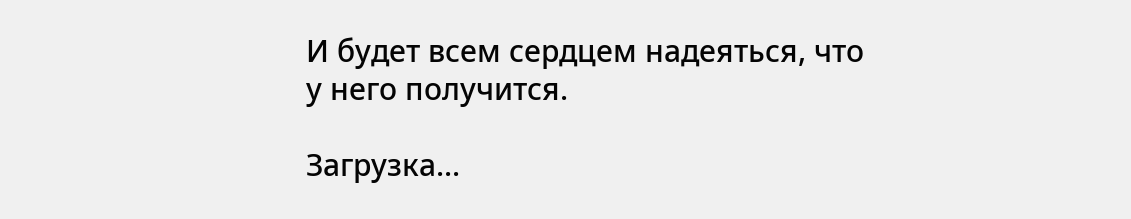И будет всем сердцем надеяться, что у него получится.

Загрузка...